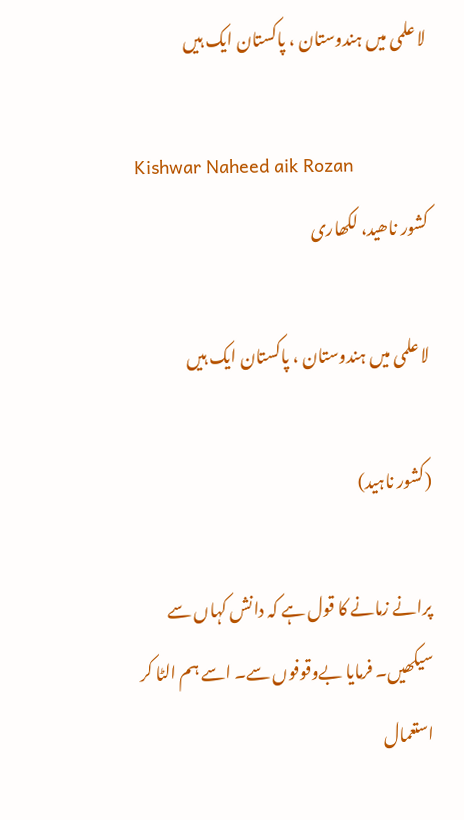لا علمی میں ہندوستان ، پاکستان ایک ہیں

Kishwar Naheed aik Rozan
کشور ناھید، لکھاری

لا علمی میں ہندوستان ، پاکستان ایک ہیں

(کشور ناہید)

پرانے زمانے کا قول ہے کہ دانش کہاں سے سیکھیں۔ فرمایا بےوقوفوں سے۔ اسے ہم الٹا کر استعمال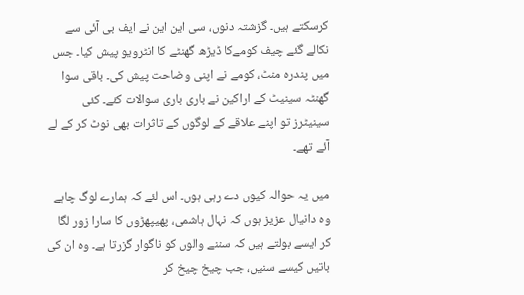کرسکتے ہیں۔ گزشتہ دنوں، سی این این نے ایف بی آئی سے نکالے گئے چیف کومےکا ڈیڑھ گھنٹے کا انٹرویو پیش کیا۔ جس میں پندرہ منٹ، کومے نے اپنی وضاحت پیش کی۔ باقی سوا گھنٹہ سینیٹ کے اراکین نے باری باری سوالات کئے۔ کئی سینیٹرز تو اپنے علاقے کے لوگوں کے تاثرات بھی نوٹ کر کے لے آئے تھے۔

میں یہ حوالہ کیوں دے رہی ہوں۔ اس لئے کہ ہمارے لوگ چاہے وہ دانیال عزیز ہوں کہ نہال ہاشمی، پھیپھڑوں کا سارا زور لگا کر ایسے بولتے ہیں کہ سننے والوں کو ناگوار گزرتا ہے۔ وہ ان کی باتیں کیسے سنیں، جب چیخ چیخ کر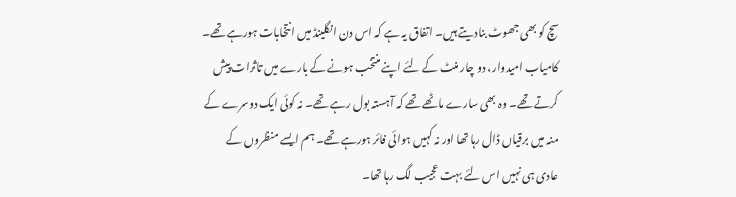سچ کو بھی جھوٹ بنادیتے ہیں۔ اتفاق یہ ہے کہ اس دن انگلینڈ میں انتخابات ہورہے تھے۔ کامیاب امیدوار، دو چار منٹ کے لئے اپنے منتخب ہونے کے بارے میں تاثرات پیش کرتے تھے۔ وہ بھی سارے ماٹھے تھے کہ آہستہ بول رہے تھے۔ نہ کوئی ایک دوسرے کے منہ میں برقیاں ڈال رہا تھا اور نہ کہیں ہوائی فائر ہورہے تھے۔ ہم ایسے منظروں کے عادی ہی نہیں اس لئے بہت عجیب لگ رہا تھا۔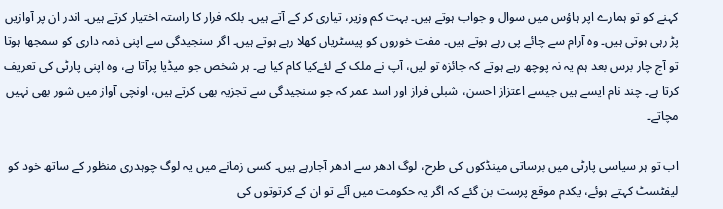کہنے کو تو ہمارے اپر ہاؤس میں سوال و جواب ہوتے ہیں۔ بہت کم وزیر، تیاری کر کے آتے ہیں۔ بلکہ فرار کا راستہ اختیار کرتے ہیں۔ اندر ان پر آوازیں پڑ رہی ہوتی ہیں۔ وہ آرام سے چائے پی رہے ہوتے ہیں۔ مفت خوروں کو پیسٹریاں کھلا رہے ہوتے ہیں۔ اگر سنجیدگی سے اپنی ذمہ داری کو سمجھا ہوتا تو آج چار برس بعد ہم یہ نہ پوچھ رہے ہوتے کہ جائزہ تو لیں، آپ نے ملک کے لئےکیا کام کیا ہے۔ ہر شخص جو میڈیا پرآتا ہے، وہ اپنی پارٹی کی تعریف کرتا ہے۔ چند نام ایسے ہیں جیسے اعتزاز احسن، شبلی فراز اور اسد عمر کہ جو سنجیدگی سے تجزیہ بھی کرتے ہیں، اونچی آواز میں شور بھی نہیں مچاتے۔

اب تو ہر سیاسی پارٹی میں برساتی مینڈکوں کی طرح، لوگ ادھر سے ادھر آجارہے ہیں۔ کسی زمانے میں یہ لوگ چوہدری منظور کے ساتھ خود کو لیفٹسٹ کہتے ہوئے، یکدم موقع پرست بن گئے کہ اگر یہ حکومت میں آئے تو ان کے کرتوتوں کی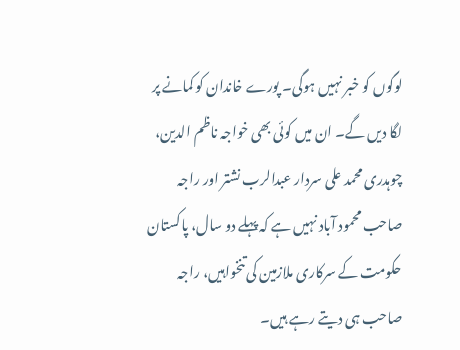لوگوں کو خبر نہیں ہوگی۔ پورے خاندان کو کمانے پر لگا دیں گے۔ ان میں کوئی بھی خواجہ ناظم الدین، چوہدری محمد علی سردار عبدالرب نشتر اور راجہ صاحب محمود آباد نہیں ہے کہ پہلے دو سال، پاکستان حکومت کے سرکاری ملازمین کی تنخواہیں، راجہ صاحب ہی دیتے رہے ہیں۔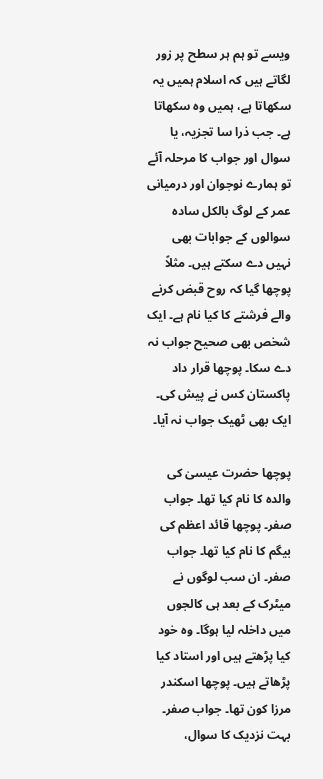ویسے تو ہم ہر سطح پر زور لگاتے ہیں کہ اسلام ہمیں یہ سکھاتا ہے، ہمیں وہ سکھاتا ہے۔ جب ذرا سا تجزیہ، یا سوال اور جواب کا مرحلہ آئے تو ہمارے نوجوان اور درمیانی عمر کے لوگ بالکل سادہ سوالوں کے جوابات بھی نہیں دے سکتے ہیں۔ مثلاً پوچھا گیا کہ روح قبض کرنے والے فرشتے کا کیا نام ہے۔ ایک شخص بھی صحیح جواب نہ دے سکا۔ پوچھا قرار داد پاکستان کس نے پیش کی۔ ایک بھی ٹھیک جواب نہ آیا۔

پوچھا حضرت عیسیٰ کی والدہ کا نام کیا تھا۔ جواب صفر۔ پوچھا قائد اعظم کی بیگم کا نام کیا تھا۔ جواب صفر۔ ان سب لوگوں نے میٹرک کے بعد ہی کالجوں میں داخلہ لیا ہوگا۔ وہ خود کیا پڑھتے ہیں اور استاد کیا پڑھاتے ہیں۔ پوچھا اسکندر مرزا کون تھا۔ جواب صفر۔ بہت نزدیک کا سوال،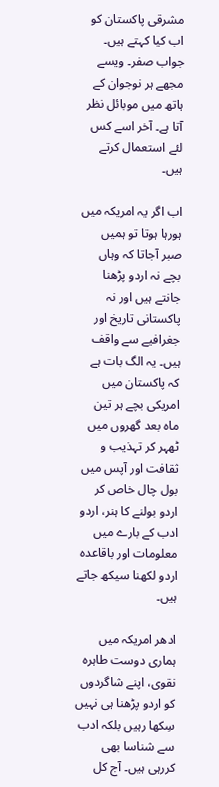مشرقی پاکستان کو اب کیا کہتے ہیں۔ جواب صفر۔ ویسے مجھے ہر نوجوان کے ہاتھ میں موبائل نظر آتا ہے۔ آخر اسے کس لئے استعمال کرتے ہیں۔

اب اگر یہ امریکہ میں ہورہا ہوتا تو ہمیں صبر آجاتا کہ وہاں بچے نہ اردو پڑھنا جانتے ہیں اور نہ پاکستانی تاریخ اور جغرافیے سے واقف ہیں۔ یہ الگ بات ہے کہ پاکستان میں امریکی بچے ہر تین ماہ بعد گھروں میں ٹھہر کر تہذیب و ثقافت اور آپس میں بول چال خاص کر اردو بولنے کا ہنر، اردو ادب کے بارے میں معلومات اور باقاعدہ اردو لکھنا سیکھ جاتے ہیں۔

ادھر امریکہ میں ہماری دوست طاہرہ نقوی، اپنے شاگردوں کو اردو پڑھنا ہی نہیں سِکھا رہیں بلکہ ادب سے شناسا بھی کررہی ہیں۔ آج کل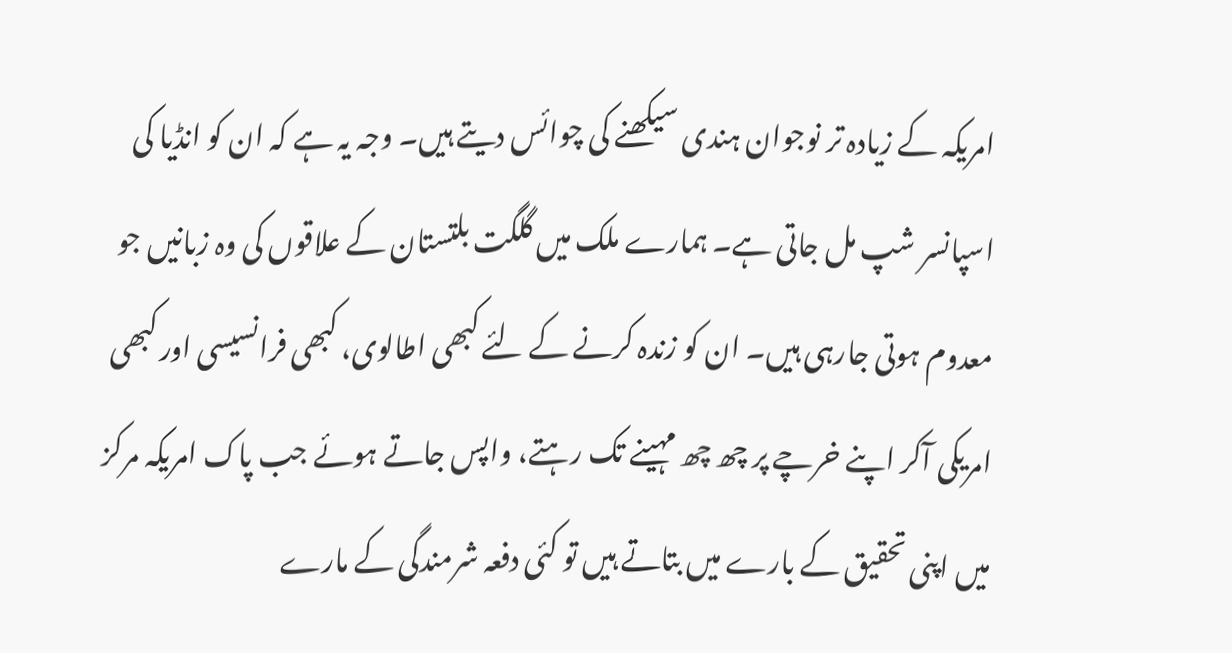امریکہ کے زیادہ تر نوجوان ہندی سیکھنے کی چوائس دیتے ہیں۔ وجہ یہ ہے کہ ان کو انڈیا کی اسپانسر شپ مل جاتی ہے۔ ہمارے ملک میں گلگت بلتستان کے علاقوں کی وہ زبانیں جو معدوم ہوتی جارہی ہیں۔ ان کو زندہ کرنے کے لئے کبھی اطالوی، کبھی فرانسیسی اور کبھی امریکی آکر اپنے خرچے پر چھ چھ مہینے تک رہتے، واپس جاتے ہوئے جب پاک امریکہ مرکز میں اپنی تحقیق کے بارے میں بتاتے ہیں تو کئی دفعہ شرمندگی کے مارے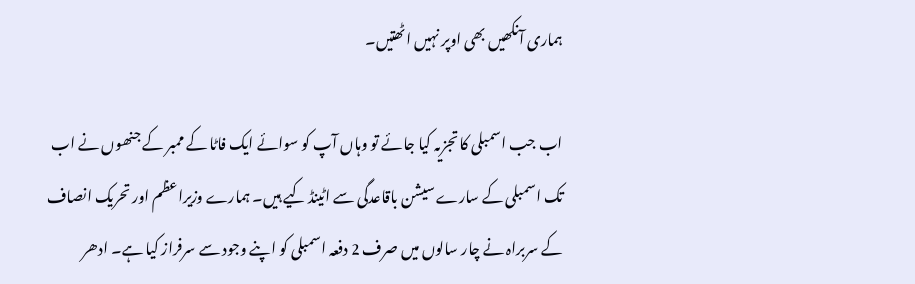ہماری آنکھیں بھی اوپر نہیں اٹھتیں۔

اب جب اسمبلی کا تجزیہ کیا جائے تو وہاں آپ کو سوائے ایک فاٹا کے ممبر کے جنھوں نے اب تک اسمبلی کے سارے سیشن باقاعدگی سے اٹینڈ کیے ہیں۔ ہمارے وزیراعظم اور تحریک انصاف کے سربراہ نے چار سالوں میں صرف 2 دفعہ اسمبلی کو اپنے وجود سے سرفراز کیا ہے۔ ادھر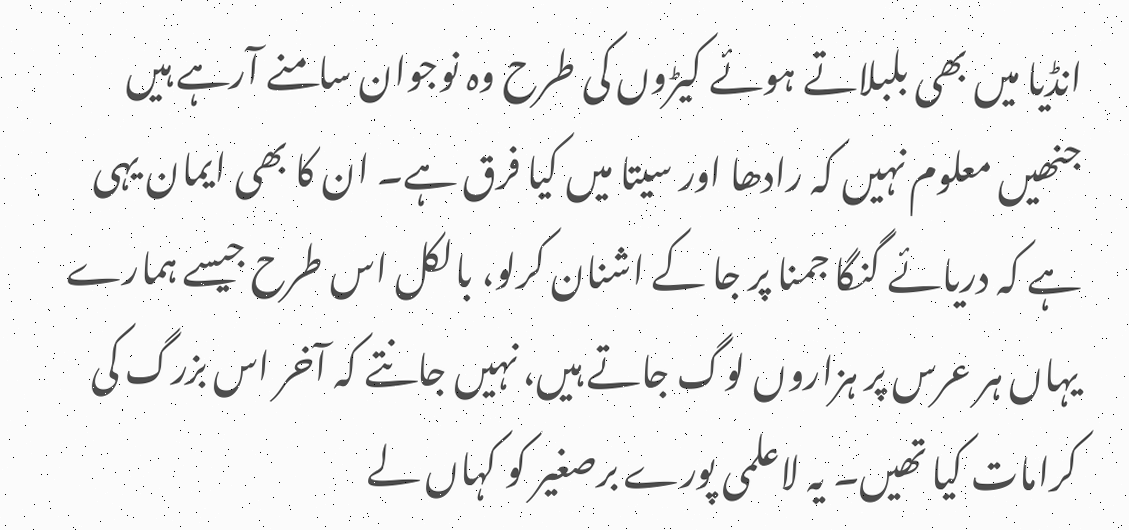انڈیا میں بھی بلبلاتے ہوئے کیڑوں کی طرح وہ نوجوان سامنے آرہے ہیں جنھیں معلوم نہیں کہ رادھا اور سیتا میں کیا فرق ہے۔ ان کا بھی ایمان یہی ہے کہ دریائے گنگا جمنا پر جا کے اشنان کرلو، بالکل اس طرح جیسے ہمارے یہاں ہر عرس پر ہزاروں لوگ جاتے ہیں، نہیں جانتے کہ آخر اس بزرگ کی کرامات کیا تھیں۔ یہ لاعلمی پورے برصغیر کو کہاں لے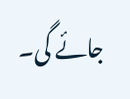جائے گی۔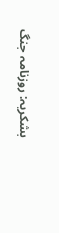بشکریہ: روزنامہ جنگ